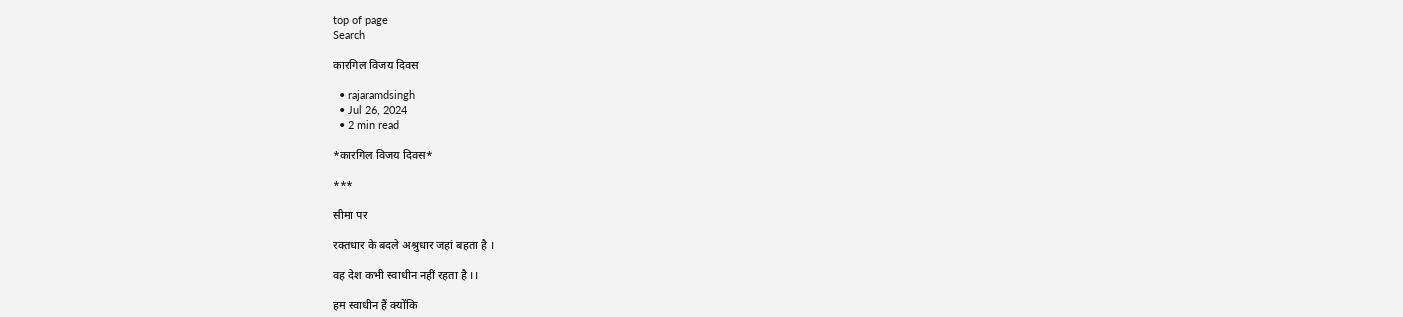top of page
Search

कारगिल विजय दिवस

  • rajaramdsingh
  • Jul 26, 2024
  • 2 min read

*कारगिल विजय दिवस*

***

सीमा पर

रक्तधार के बदले अश्रुधार जहां बहता है ।

वह देश कभी स्वाधीन नहीं रहता है ।।

हम स्वाधीन हैं क्योंकि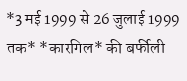*3 मई 1999 से 26 जुलाई 1999 तक* *कारगिल* की बर्फीली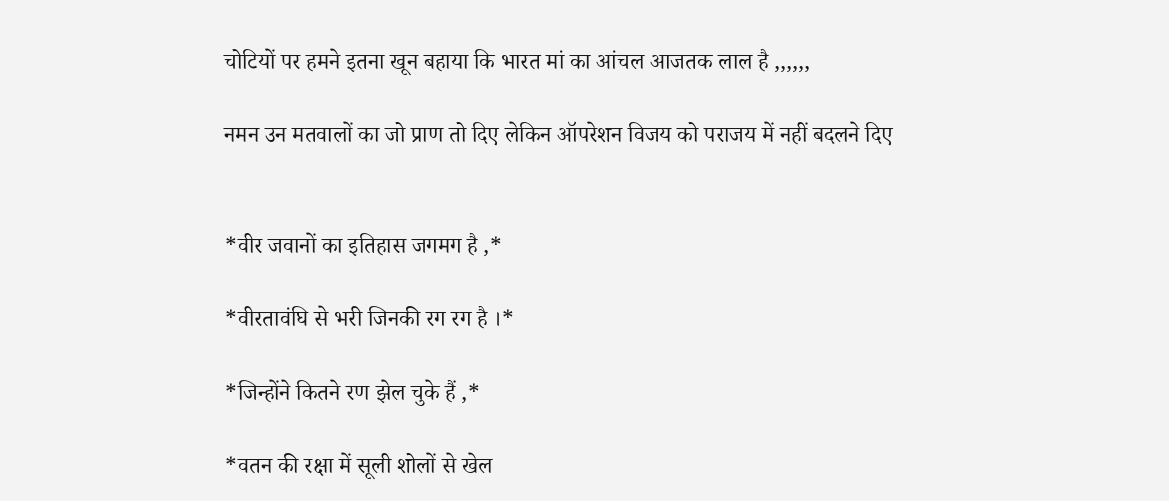चोटियों पर हमने इतना खून बहाया कि भारत मां का आंचल आजतक लाल है ,,,,,,

नमन उन मतवालों का जो प्राण तो दिए लेकिन ऑपरेशन विजय को पराजय में नहीं बदलने दिए


*वीर जवानों का इतिहास जगमग है ,*

*वीरतावंघि से भरी जिनकी रग रग है ।*

*जिन्होंने कितने रण झेल चुके हैं ,*

*वतन की रक्षा में सूली शोलों से खेल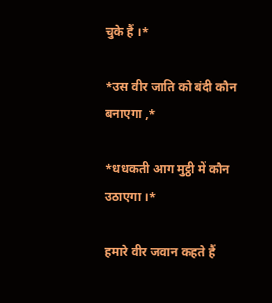चुके हैं ।*

*उस वीर जाति को बंदी कौन बनाएगा ,*

*धधकती आग मुट्ठी में कौन उठाएगा ।*

हमारे वीर जवान कहते हैं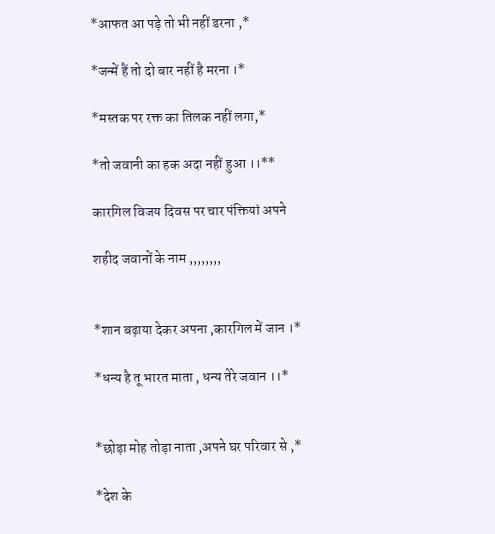*आफत आ पड़े तो भी नहीं डरना ,*

*जन्में हैं तो दो बार नहीं है मरना ।*

*मस्तक पर रक्त का तिलक नहीं लगा,*

*तो जवानी का हक अदा नहीं हुआ ।।**

कारगिल विजय दिवस पर चार पंक्तियां अपने

शहीद जवानों के नाम ,,,,,,,,


*शान बढ़ाया देकर अपना ,कारगिल में जान ।*

*धन्य है तू भारत माता , धन्य तेरे जवान ।।*


*छोड़ा मोह तोड़ा नाता ,अपने घर परिवार से ,*

*देश के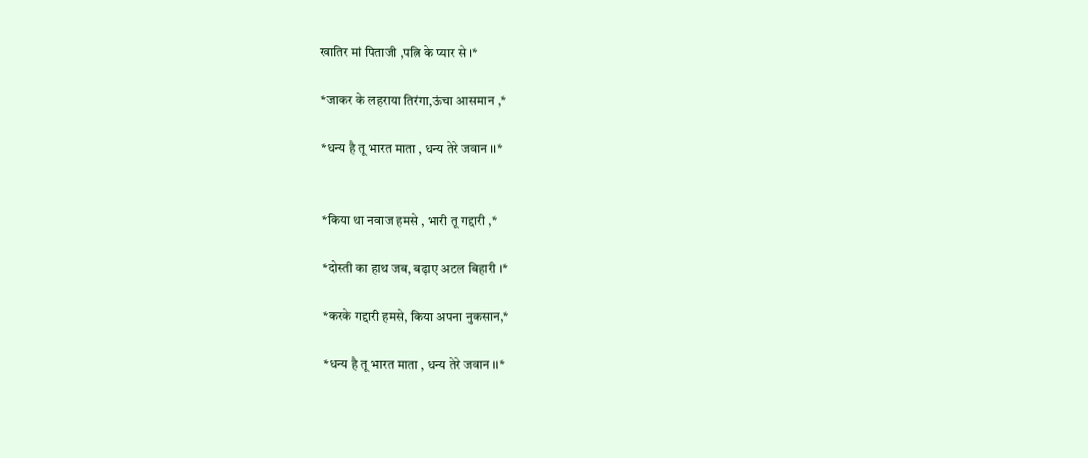खातिर मां पिताजी ,पत्नि के प्यार से ।*

*जाकर के लहराया तिरंगा,ऊंचा आसमान ,*

*धन्य है तू भारत माता , धन्य तेरे जवान ।।*


*किया था नवाज हमसे , भारी तू गद्दारी ,*

*दोस्ती का हाथ जब, बढ़ाए अटल बिहारी ।*

*करके गद्दारी हमसे, किया अपना नुकसान,*

*धन्य है तू भारत माता , धन्य तेरे जवान ।।*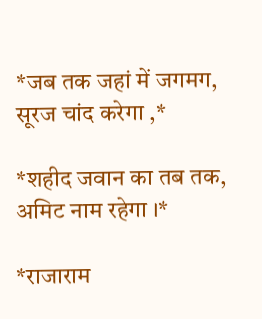*जब तक जहां में जगमग, सूरज चांद करेगा ,*

*शहीद जवान का तब तक, अमिट नाम रहेगा ।*

*राजाराम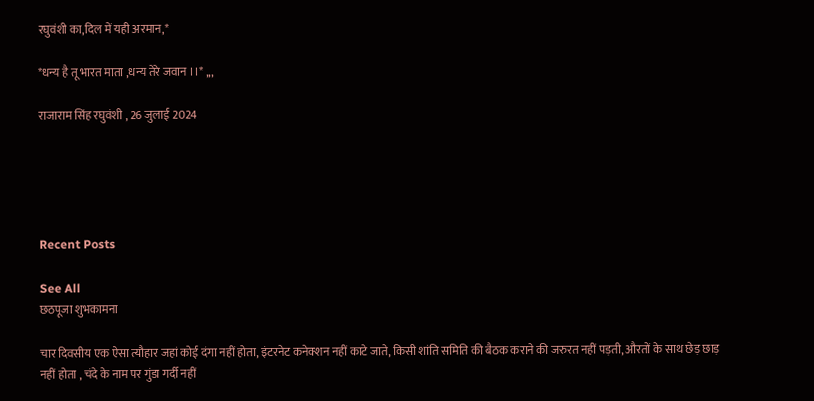रघुवंशी का,दिल में यही अरमान,*

*धन्य है तू भारत माता ,धन्य तेरे जवान ।।* ,,,

राजाराम सिंह रघुवंशी , 26 जुलाई 2024





Recent Posts

See All
छठपूजा शुभकामना

चार दिवसीय एक ऐसा त्यौहार जहां कोई दंगा नहीं होता, इंटरनेट कनेक्शन नहीं काटे जाते, किसी शांति समिति की बैठक कराने की जरुरत नहीं पड़ती, औरतों के साथ छेड़ छाड़ नहीं होता , चंदे के नाम पर गुंडा गर्दी नहीं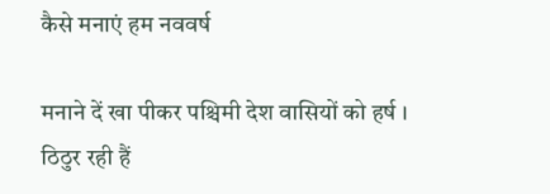कैसे मनाएं हम नववर्ष

मनाने दें खा पीकर पश्चिमी देश वासियों को हर्ष । ठिठुर रही हैं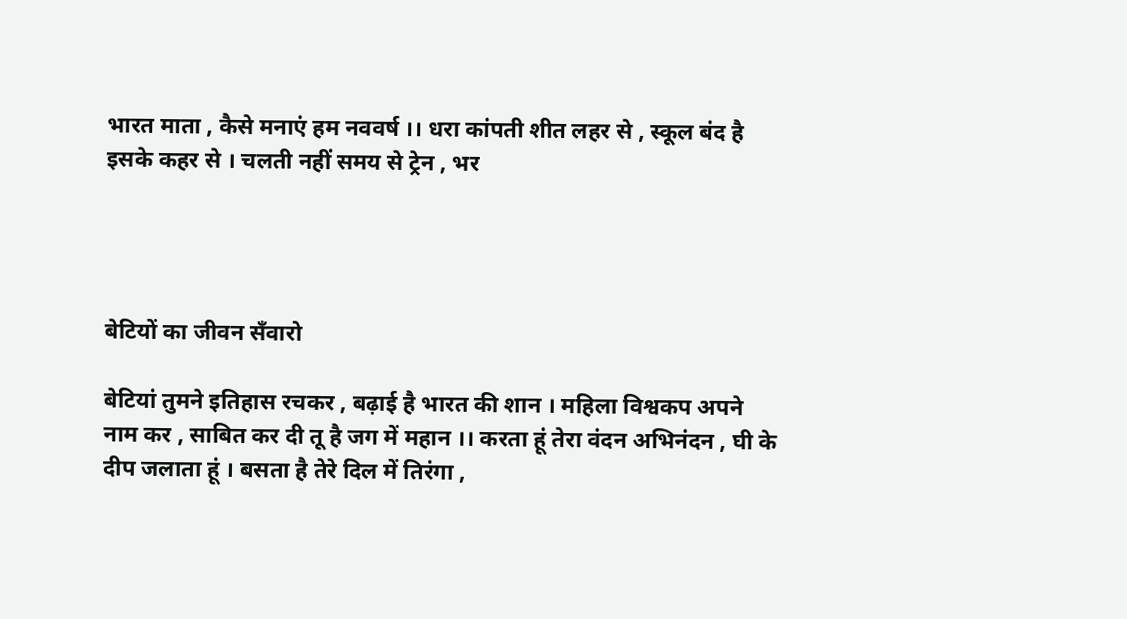भारत माता , कैसे मनाएं हम नववर्ष ।। धरा कांपती शीत लहर से , स्कूल बंद है इसके कहर से । चलती नहीं समय से ट्रेन , भर




बेटियों का जीवन सँवारो

बेटियां तुमने इतिहास रचकर , बढ़ाई है भारत की शान । महिला विश्वकप अपने नाम कर , साबित कर दी तू है जग में महान ।। करता हूं तेरा वंदन अभिनंदन , घी के दीप जलाता हूं । बसता है तेरे दिल में तिरंगा ,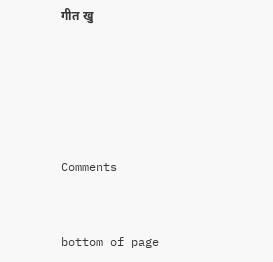गीत खु





Comments


bottom of page